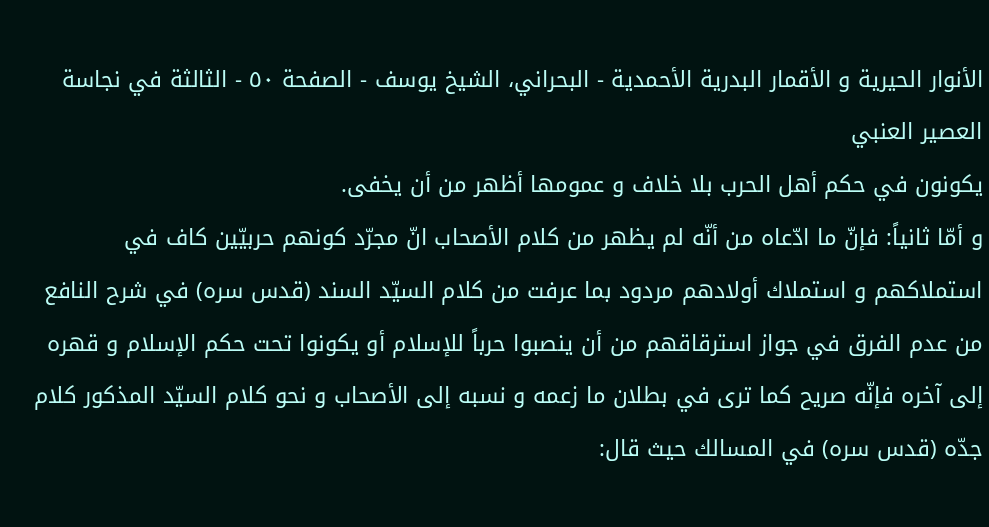الأنوار الحيرية و الأقمار البدرية الأحمدية - البحراني، الشيخ يوسف - الصفحة ٥٠ - الثالثة في نجاسة العصير العنبي
يكونون في حكم أهل الحرب بلا خلاف و عمومها أظهر من أن يخفى.
و أمّا ثانياً: فإنّ ما ادّعاه من أنّه لم يظهر من كلام الأصحاب انّ مجرّد كونهم حربيّين كاف في استملاكهم و استملاك أولادهم مردود بما عرفت من كلام السيّد السند (قدس سره) في شرح النافع من عدم الفرق في جواز استرقاقهم من أن ينصبوا حرباً للإسلام أو يكونوا تحت حكم الإسلام و قهره إلى آخره فإنّه صريح كما ترى في بطلان ما زعمه و نسبه إلى الأصحاب و نحو كلام السيّد المذكور كلام جدّه (قدس سره) في المسالك حيث قال: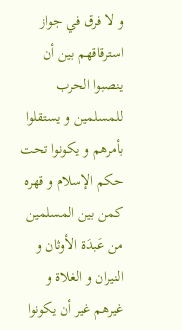و لا فرق في جواز استرقاقهم بين أن ينصبوا الحرب للمسلمين و يستقلوا بأمرهم و يكونوا تحت حكم الإسلام و قهره كمن بين المسلمين من عَبدَة الأوثان و النيران و الغلاة و غيرهم غير أن يكونوا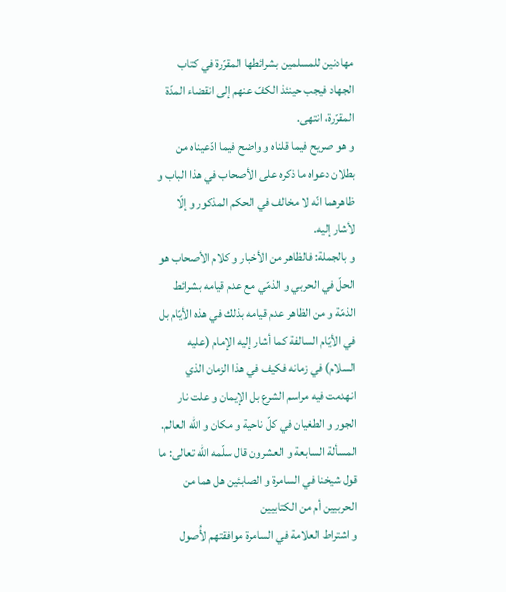مهادنين للمسلمين بشرائطها المقرّرة في كتاب الجهاد فيجب حينئذ الكفّ عنهم إلى انقضاء المدّة المقرّرة، انتهى.
و هو صريح فيما قلناه و واضح فيما ادّعيناه من بطلان دعواه ما ذكره على الأصحاب في هذا الباب و ظاهرهما انّه لا مخالف في الحكم المذكور و إلّا لأشار إليه.
و بالجملة: فالظاهر من الأخبار و كلام الأصحاب هو الحلّ في الحربي و الذمّي مع عدم قيامه بشرائط الذمّة و من الظاهر عدم قيامه بذلك في هذه الأيّام بل في الأيّام السالفة كما أشار إليه الإمام (عليه السلام) في زمانه فكيف في هذا الزمان الذي انهدمت فيه مراسم الشرع بل الإيمان و علت نار الجور و الطغيان في كلّ ناحية و مكان و الله العالم.
المسألة السابعة و العشرون قال سلّمه الله تعالى: ما قول شيخنا في السامرة و الصابئين هل هما من الحربيين أم من الكتابيين
و اشتراط العلامة في السامرة موافقتهم لأُصول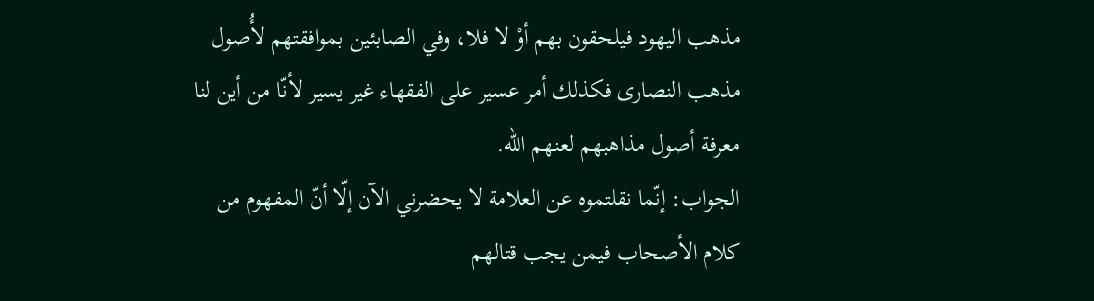مذهب اليهود فيلحقون بهم أوْ لا فلا، وفي الصابئين بموافقتهم لأُصول مذهب النصارى فكذلك أمر عسير على الفقهاء غير يسير لأنّا من أين لنا معرفة أصول مذاهبهم لعنهم الله.
الجواب: إنّما نقلتموه عن العلامة لا يحضرني الآن إلّا أنّ المفهوم من كلام الأصحاب فيمن يجب قتالهم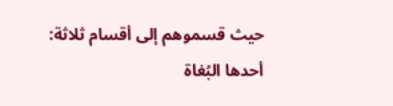حيث قسموهم إلى أقسام ثلاثة: أحدها البُغاة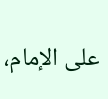على الإمام،